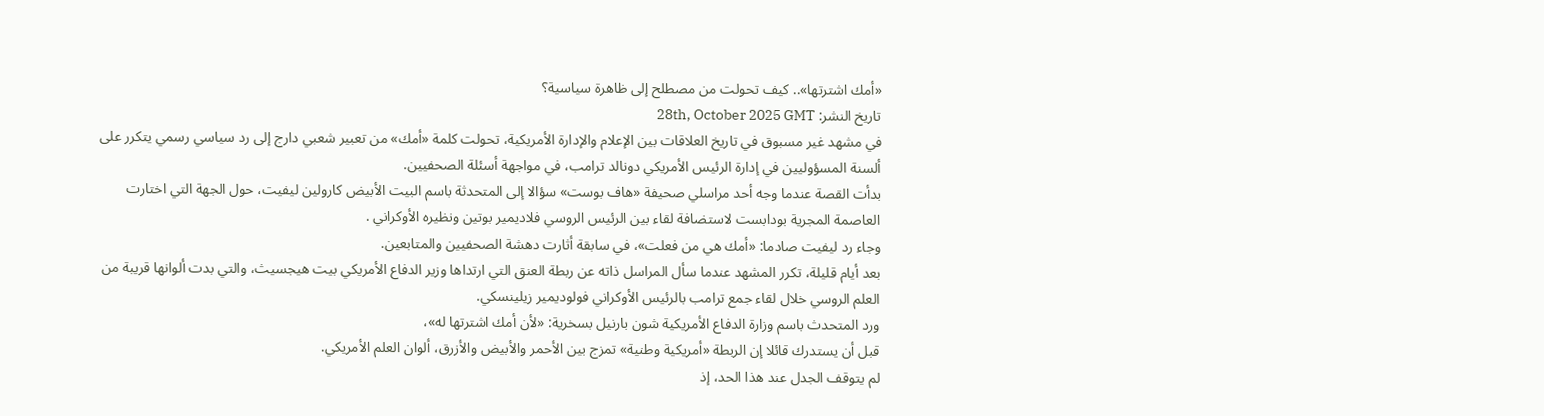«أمك اشترتها».. كيف تحولت من مصطلح إلى ظاهرة سياسية؟
تاريخ النشر: 28th, October 2025 GMT
في مشهد غير مسبوق في تاريخ العلاقات بين الإعلام والإدارة الأمريكية، تحولت كلمة «أمك» من تعبير شعبي دارج إلى رد سياسي رسمي يتكرر على ألسنة المسؤوليين في إدارة الرئيس الأمريكي دونالد ترامب، في مواجهة أسئلة الصحفيين.
بدأت القصة عندما وجه أحد مراسلي صحيفة «هاف بوست» سؤالا إلى المتحدثة باسم البيت الأبيض كارولين ليفيت، حول الجهة التي اختارت العاصمة المجرية بودابست لاستضافة لقاء بين الرئيس الروسي فلاديمير بوتين ونظيره الأوكراني .
وجاء رد ليفيت صادما: «أمك هي من فعلت»، في سابقة أثارت دهشة الصحفيين والمتابعين.
بعد أيام قليلة، تكرر المشهد عندما سأل المراسل ذاته عن ربطة العنق التي ارتداها وزير الدفاع الأمريكي بيت هيجسيث، والتي بدت ألوانها قريبة من العلم الروسي خلال لقاء جمع ترامب بالرئيس الأوكراني فولوديمير زيلينسكي.
ورد المتحدث باسم وزارة الدفاع الأمريكية شون بارنيل بسخرية: «لأن أمك اشترتها له»،
قبل أن يستدرك قائلا إن الربطة «أمريكية وطنية» تمزج بين الأحمر والأبيض والأزرق، ألوان العلم الأمريكي.
لم يتوقف الجدل عند هذا الحد، إذ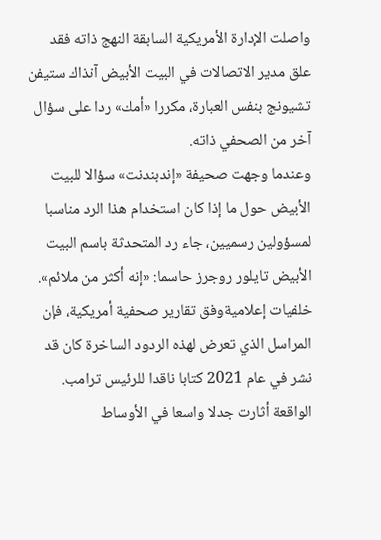واصلت الإدارة الأمريكية السابقة النهج ذاته فقد علق مدير الاتصالات في البيت الأبيض آنذاك ستيفن تشيونج بنفس العبارة، مكررا «أمك» ردا على سؤال آخر من الصحفي ذاته.
وعندما وجهت صحيفة «إندبندنت» سؤالا للبيت الأبيض حول ما إذا كان استخدام هذا الرد مناسبا لمسؤولين رسميين، جاء رد المتحدثة باسم البيت الأبيض تايلور روجرز حاسما: «إنه أكثر من ملائم».
خلفيات إعلاميةوفق تقارير صحفية أمريكية، فإن المراسل الذي تعرض لهذه الردود الساخرة كان قد نشر في عام 2021 كتابا ناقدا للرئيس ترامب.
الواقعة أثارت جدلا واسعا في الأوساط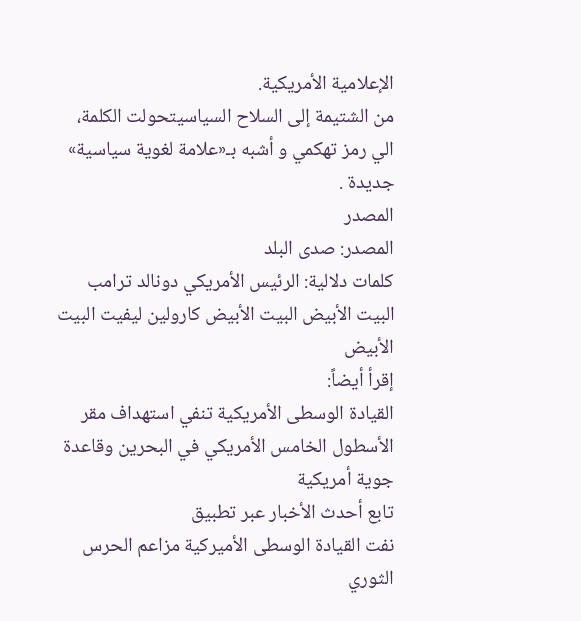الإعلامية الأمريكية.
من الشتيمة إلى السلاح السياسيتحولت الكلمة، الي رمز تهكمي و أشبه بـ«علامة لغوية سياسية» جديدة .
المصدر
المصدر: صدى البلد
كلمات دلالية: الرئيس الأمريكي دونالد ترامب البيت الأبيض البيت الأبيض كارولين ليفيت البیت الأبیض
إقرأ أيضاً:
القيادة الوسطى الأمريكية تنفي استهداف مقر الأسطول الخامس الأمريكي في البحرين وقاعدة جوية أمريكية
تابع أحدث الأخبار عبر تطبيق
نفت القيادة الوسطى الأميركية مزاعم الحرس الثوري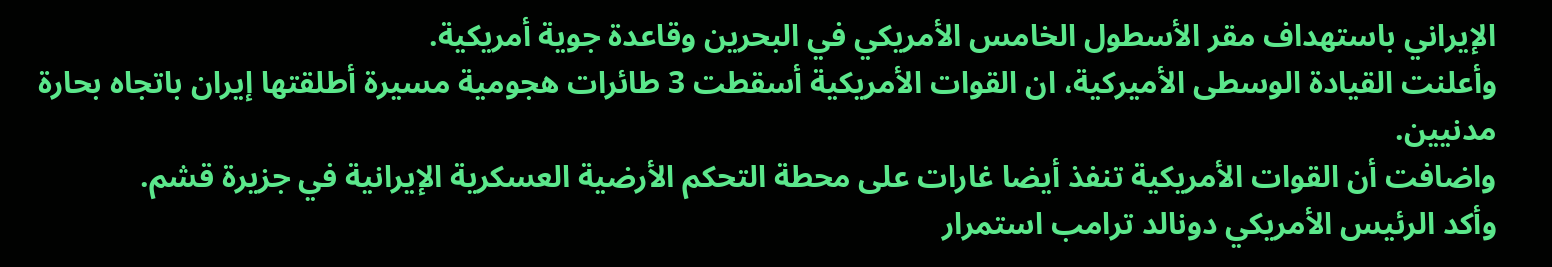الإيراني باستهداف مقر الأسطول الخامس الأمريكي في البحرين وقاعدة جوية أمريكية.
وأعلنت القيادة الوسطى الأميركية، ان القوات الأمريكية أسقطت 3 طائرات هجومية مسيرة أطلقتها إيران باتجاه بحارة مدنيين.
واضافت أن القوات الأمريكية تنفذ أيضا غارات على محطة التحكم الأرضية العسكرية الإيرانية في جزيرة قشم.
وأكد الرئيس الأمريكي دونالد ترامب استمرار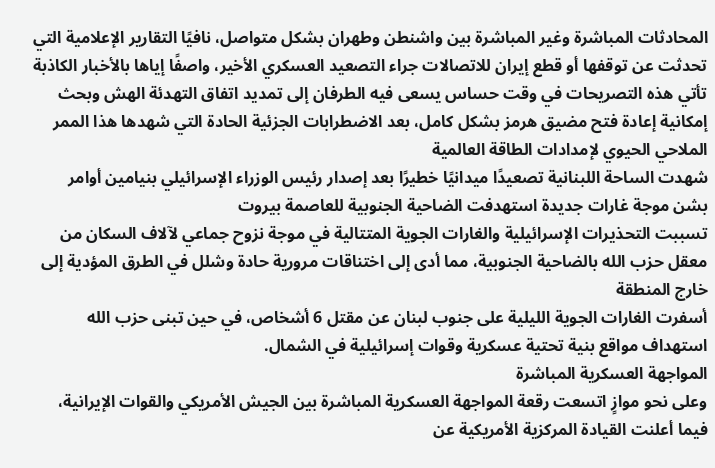المحادثات المباشرة وغير المباشرة بين واشنطن وطهران بشكل متواصل، نافيًا التقارير الإعلامية التي تحدثت عن توقفها أو قطع إيران للاتصالات جراء التصعيد العسكري الأخير، واصفًا إياها بالأخبار الكاذبة
تأتي هذه التصريحات في وقت حساس يسعى فيه الطرفان إلى تمديد اتفاق التهدئة الهش وبحث إمكانية إعادة فتح مضيق هرمز بشكل كامل، بعد الاضطرابات الجزئية الحادة التي شهدها هذا الممر الملاحي الحيوي لإمدادات الطاقة العالمية
شهدت الساحة اللبنانية تصعيدًا ميدانيًا خطيرًا بعد إصدار رئيس الوزراء الإسرائيلي بنيامين أوامر بشن موجة غارات جديدة استهدفت الضاحية الجنوبية للعاصمة بيروت
تسببت التحذيرات الإسرائيلية والغارات الجوية المتتالية في موجة نزوح جماعي لآلاف السكان من معقل حزب الله بالضاحية الجنوبية، مما أدى إلى اختناقات مرورية حادة وشلل في الطرق المؤدية إلى خارج المنطقة
أسفرت الغارات الجوية الليلية على جنوب لبنان عن مقتل 6 أشخاص، في حين تبنى حزب الله استهداف مواقع بنية تحتية عسكرية وقوات إسرائيلية في الشمال.
المواجهة العسكرية المباشرة
وعلى نحو موازٍ اتسعت رقعة المواجهة العسكرية المباشرة بين الجيش الأمريكي والقوات الإيرانية، فيما أعلنت القيادة المركزية الأمريكية عن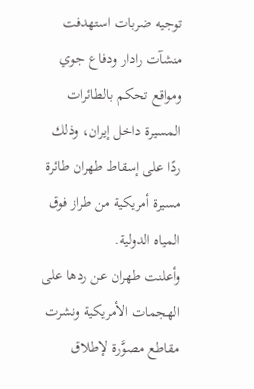توجيه ضربات استهدفت منشآت رادار ودفاع جوي ومواقع تحكم بالطائرات المسيرة داخل إيران، وذلك ردًا على إسقاط طهران طائرة مسيرة أمريكية من طراز فوق المياه الدولية.
وأعلنت طهران عن ردها على الهجمات الأمريكية ونشرت مقاطع مصوَّرة لإطلاق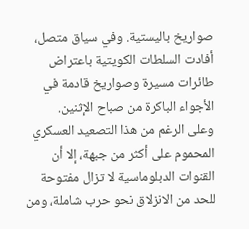صواريخ باليستية. وفي سياق متصل، أفادت السلطات الكويتية باعتراض طائرات مسيرة وصواريخ قادمة في الأجواء الباكرة من صباح الإثنين.
وعلى الرغم من هذا التصعيد العسكري المحموم على أكثر من جبهة، إلا أن القنوات الدبلوماسية لا تزال مفتوحة للحد من الانزلاق نحو حرب شاملة، ومن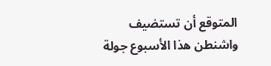المتوقع أن تستضيف واشنطن هذا الأسبوع جولة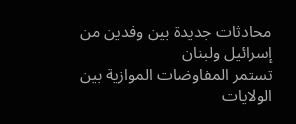محادثات جديدة بين وفدين من إسرائيل ولبنان
تستمر المفاوضات الموازية بين الولايات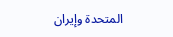المتحدة وإيران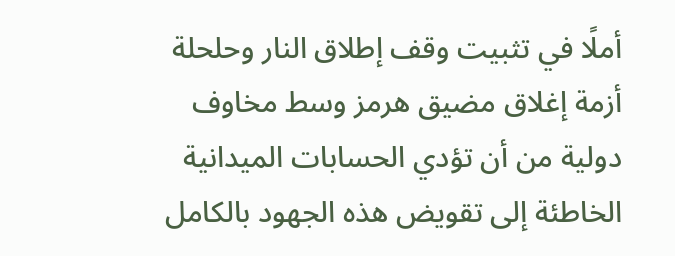أملًا في تثبيت وقف إطلاق النار وحلحلة أزمة إغلاق مضيق هرمز وسط مخاوف دولية من أن تؤدي الحسابات الميدانية الخاطئة إلى تقويض هذه الجهود بالكامل